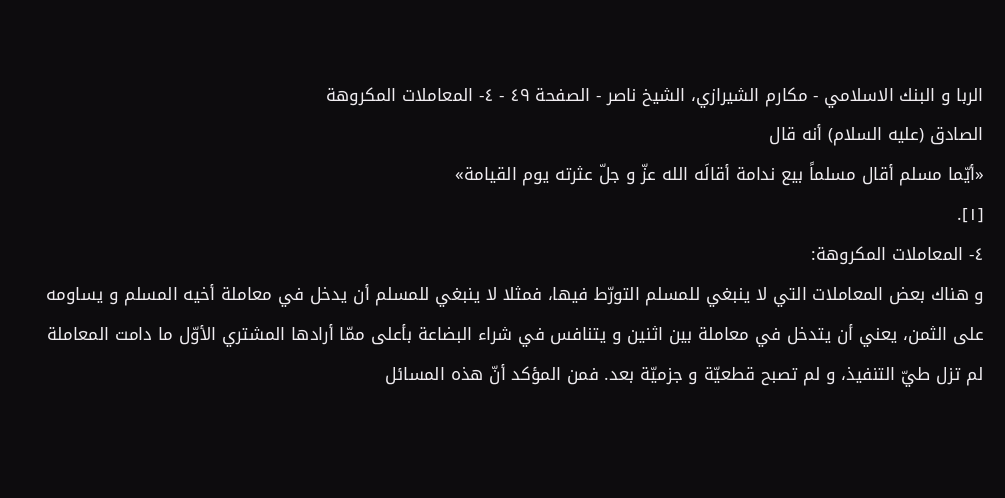الربا و البنك الاسلامي - مكارم الشيرازي، الشيخ ناصر - الصفحة ٤٩ - ٤- المعاملات المكروهة
الصادق (عليه السلام) أنه قال
«أيّما مسلم أقال مسلماً بيع ندامة أقالَه الله عزّ و جلّ عثرته يوم القيامة»
[١].
٤- المعاملات المكروهة:
و هناك بعض المعاملات التي لا ينبغي للمسلم التورّط فيها، فمثلا لا ينبغي للمسلم أن يدخل في معاملة أخيه المسلم و يساومه على الثمن، يعني أن يتدخل في معاملة بين اثنين و يتنافس في شراء البضاعة بأعلى ممّا أرادها المشتري الأوّل ما دامت المعاملة لم تزل طيّ التنفيذ، و لم تصبح قطعيّة و جزميّة بعد. فمن المؤكد أنّ هذه المسائل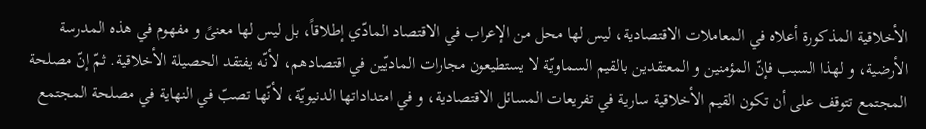الأخلاقية المذكورة أعلاه في المعاملات الاقتصادية، ليس لها محل من الإعراب في الاقتصاد المادّي إطلاقاً، بل ليس لها معنىً و مفهوم في هذه المدرسة الأرضية، و لهذا السبب فإنّ المؤمنين و المعتقدين بالقيم السماويّة لا يستطيعون مجارات الماديّين في اقتصادهم، لأنّه يفتقد الحصيلة الأخلاقية. ثمّ إنّ مصلحة المجتمع تتوقف على أن تكون القيم الأخلاقية سارية في تفريعات المسائل الاقتصادية، و في امتداداتها الدنيويّة، لأنّها تصبّ في النهاية في مصلحة المجتمع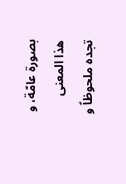بصورة عامّة، و هذا المعنى تجده ملحوظاً و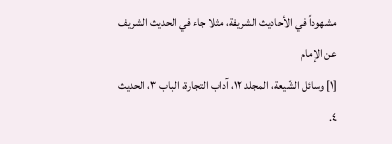مشهوداً في الأحاديث الشريفة، مثلا جاء في الحديث الشريف عن الإمام
[١] وسائل الشّيعة، المجلد ١٢، آداب التجارة، الباب ٣، الحديث ٤.